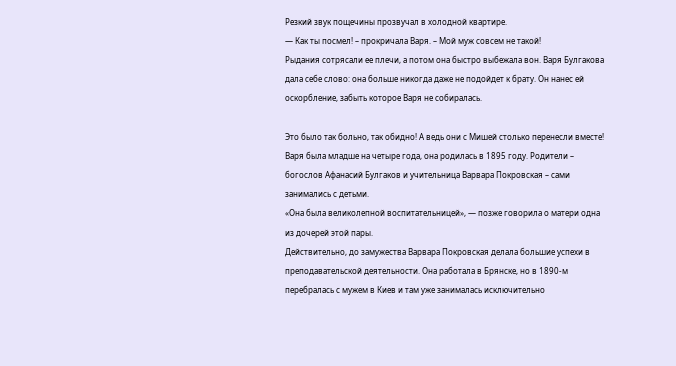Резкий звук пощечины прозвучал в холодной квартире.
— Как ты посмел! – прокричала Варя. – Мой муж совсем не такой!
Рыдания сотрясали ее плечи, а потом она быстро выбежала вон. Варя Булгакова дала себе слово: она больше никогда даже не подойдет к брату. Он нанес ей оскорбление, забыть которое Варя не собиралась.

Это было так больно, так обидно! А ведь они с Мишей столько перенесли вместе! Варя была младше на четыре года, она родилась в 1895 году. Родители – богослов Афанасий Булгаков и учительница Варвара Покровская – сами занимались с детьми.
«Она была великолепной воспитательницей», — позже говорила о матери одна из дочерей этой пары.
Действительно, до замужества Варвара Покровская делала большие успехи в преподавательской деятельности. Она работала в Брянске, но в 1890-м перебралась с мужем в Киев и там уже занималась исключительно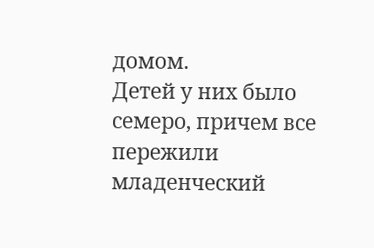домом.
Детей у них было семеро, причем все пережили младенческий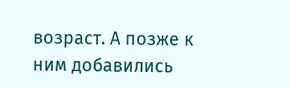возраст. А позже к ним добавились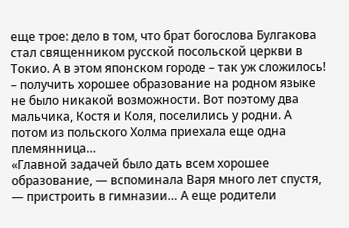еще трое: дело в том, что брат богослова Булгакова стал священником русской посольской церкви в Токио. А в этом японском городе – так уж сложилось! – получить хорошее образование на родном языке не было никакой возможности. Вот поэтому два мальчика, Костя и Коля, поселились у родни. А потом из польского Холма приехала еще одна племянница…
«Главной задачей было дать всем хорошее образование, — вспоминала Варя много лет спустя, — пристроить в гимназии… А еще родители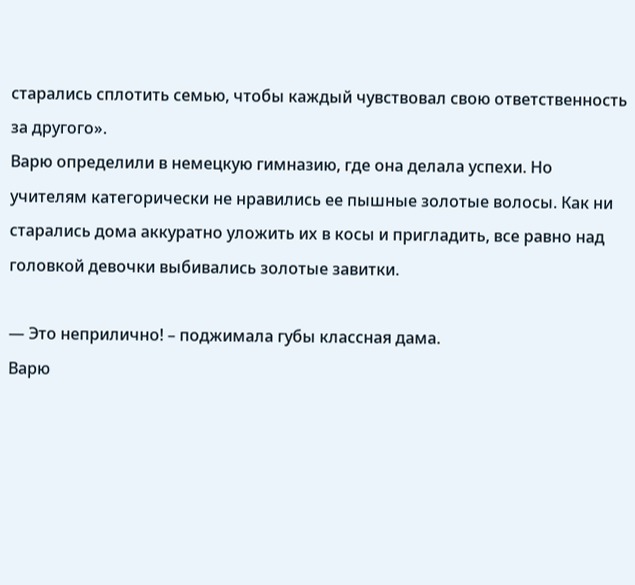старались сплотить семью, чтобы каждый чувствовал свою ответственность за другого».
Варю определили в немецкую гимназию, где она делала успехи. Но учителям категорически не нравились ее пышные золотые волосы. Как ни старались дома аккуратно уложить их в косы и пригладить, все равно над головкой девочки выбивались золотые завитки.

— Это неприлично! – поджимала губы классная дама.
Варю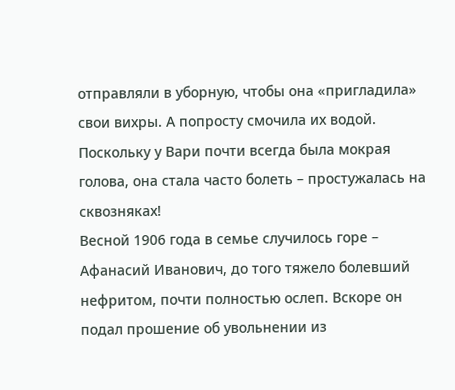отправляли в уборную, чтобы она «пригладила» свои вихры. А попросту смочила их водой. Поскольку у Вари почти всегда была мокрая голова, она стала часто болеть – простужалась на сквозняках!
Весной 1906 года в семье случилось горе – Афанасий Иванович, до того тяжело болевший нефритом, почти полностью ослеп. Вскоре он подал прошение об увольнении из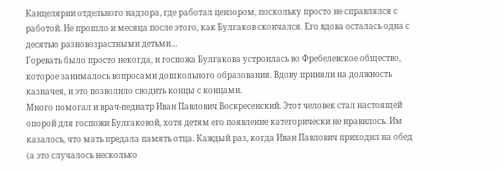Канцелярии отдельного надзора, где работал цензором, поскольку просто не справлялся с работой. Не прошло и месяца после этого, как Булгаков скончался. Его вдова осталась одна с десятью разновозрастными детьми…
Горевать было просто некогда, и госпожа Булгакова устроилась во Фребелевское общество, которое занималось вопросами дошкольного образования. Вдову приняли на должность казначея, и это позволило сводить концы с концами.
Много помогал и врач-педиатр Иван Павлович Воскресенский. Этот человек стал настоящей опорой для госпожи Булгаковой, хотя детям его появление категорически не нравилось. Им казалось, что мать предала память отца. Каждый раз, когда Иван Павлович приходил на обед (а это случалось несколько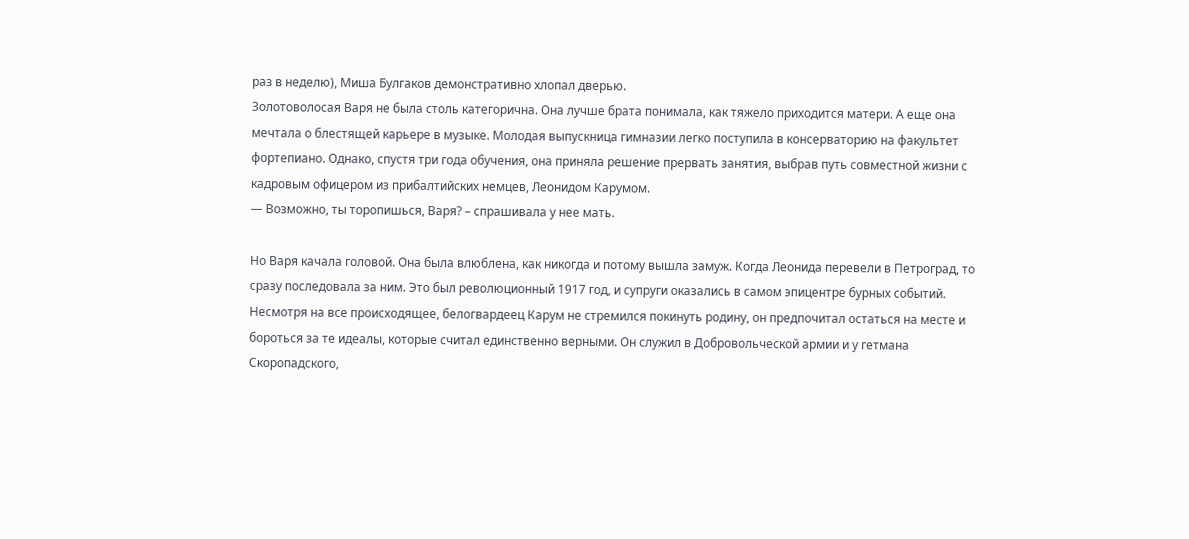раз в неделю), Миша Булгаков демонстративно хлопал дверью.
Золотоволосая Варя не была столь категорична. Она лучше брата понимала, как тяжело приходится матери. А еще она мечтала о блестящей карьере в музыке. Молодая выпускница гимназии легко поступила в консерваторию на факультет фортепиано. Однако, спустя три года обучения, она приняла решение прервать занятия, выбрав путь совместной жизни с кадровым офицером из прибалтийских немцев, Леонидом Карумом.
— Возможно, ты торопишься, Варя? – спрашивала у нее мать.

Но Варя качала головой. Она была влюблена, как никогда и потому вышла замуж. Когда Леонида перевели в Петроград, то сразу последовала за ним. Это был революционный 1917 год, и супруги оказались в самом эпицентре бурных событий. Несмотря на все происходящее, белогвардеец Карум не стремился покинуть родину, он предпочитал остаться на месте и бороться за те идеалы, которые считал единственно верными. Он служил в Добровольческой армии и у гетмана Скоропадского,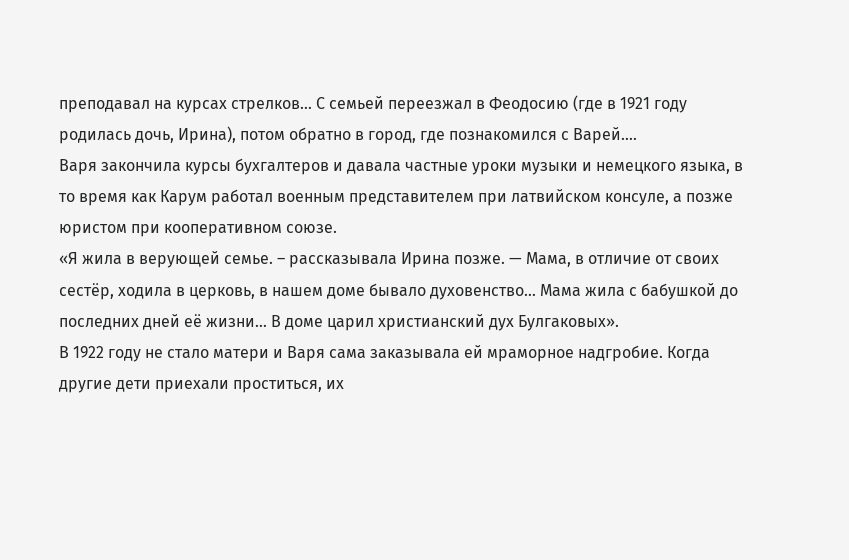преподавал на курсах стрелков… С семьей переезжал в Феодосию (где в 1921 году родилась дочь, Ирина), потом обратно в город, где познакомился с Варей….
Варя закончила курсы бухгалтеров и давала частные уроки музыки и немецкого языка, в то время как Карум работал военным представителем при латвийском консуле, а позже юристом при кооперативном союзе.
«Я жила в верующей семье. – рассказывала Ирина позже. — Мама, в отличие от своих сестёр, ходила в церковь, в нашем доме бывало духовенство… Мама жила с бабушкой до последних дней её жизни… В доме царил христианский дух Булгаковых».
В 1922 году не стало матери и Варя сама заказывала ей мраморное надгробие. Когда другие дети приехали проститься, их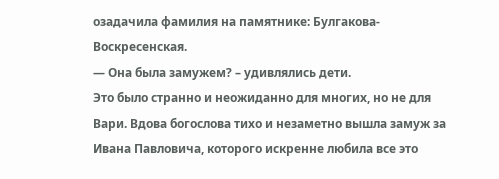озадачила фамилия на памятнике: Булгакова-Воскресенская.
— Она была замужем? – удивлялись дети.
Это было странно и неожиданно для многих, но не для Вари. Вдова богослова тихо и незаметно вышла замуж за Ивана Павловича, которого искренне любила все это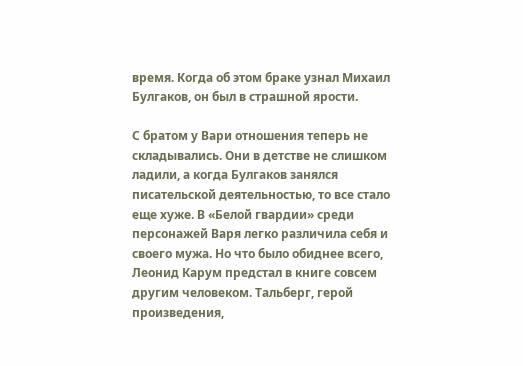время. Когда об этом браке узнал Михаил Булгаков, он был в страшной ярости.

С братом у Вари отношения теперь не складывались. Они в детстве не слишком ладили, а когда Булгаков занялся писательской деятельностью, то все стало еще хуже. В «Белой гвардии» среди персонажей Варя легко различила себя и своего мужа. Но что было обиднее всего, Леонид Карум предстал в книге совсем другим человеком. Тальберг, герой произведения,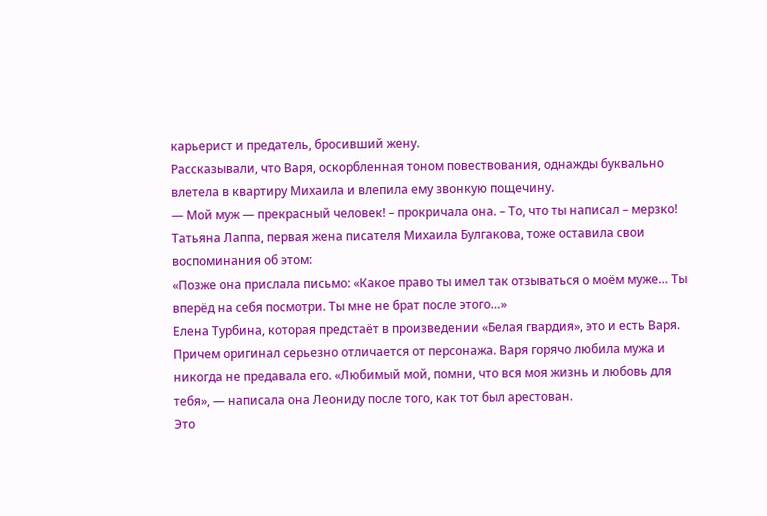карьерист и предатель, бросивший жену.
Рассказывали, что Варя, оскорбленная тоном повествования, однажды буквально влетела в квартиру Михаила и влепила ему звонкую пощечину.
— Мой муж — прекрасный человек! – прокричала она. – То, что ты написал – мерзко!
Татьяна Лаппа, первая жена писателя Михаила Булгакова, тоже оставила свои воспоминания об этом:
«Позже она прислала письмо: «Какое право ты имел так отзываться о моём муже… Ты вперёд на себя посмотри. Ты мне не брат после этого…»
Елена Турбина, которая предстаёт в произведении «Белая гвардия», это и есть Варя. Причем оригинал серьезно отличается от персонажа. Варя горячо любила мужа и никогда не предавала его. «Любимый мой, помни, что вся моя жизнь и любовь для тебя», — написала она Леониду после того, как тот был арестован.
Это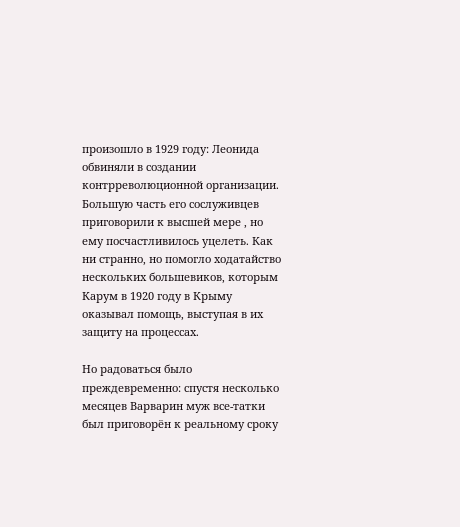произошло в 1929 году: Леонида обвиняли в создании контрреволюционной организации. Большую часть его сослуживцев приговорили к высшей мере , но ему посчастливилось уцелеть. Как ни странно, но помогло ходатайство нескольких большевиков, которым Карум в 1920 году в Крыму оказывал помощь, выступая в их защиту на процессах.

Но радоваться было преждевременно: спустя несколько месяцев Варварин муж все-татки был приговорён к реальному сроку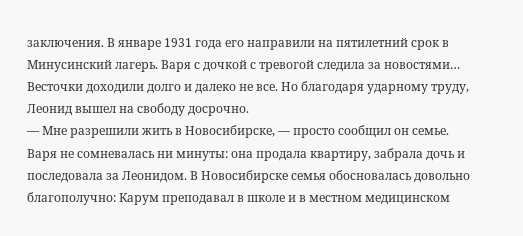заключения. В январе 1931 года его направили на пятилетний срок в Минусинский лагерь. Варя с дочкой с тревогой следила за новостями… Весточки доходили долго и далеко не все. Но благодаря ударному труду, Леонид вышел на свободу досрочно.
— Мне разрешили жить в Новосибирске, — просто сообщил он семье.
Варя не сомневалась ни минуты: она продала квартиру, забрала дочь и последовала за Леонидом. В Новосибирске семья обосновалась довольно благополучно: Карум преподавал в школе и в местном медицинском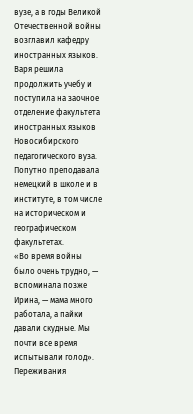вузе, а в годы Великой Отечественной войны возглавил кафедру иностранных языков. Варя решила продолжить учебу и поступила на заочное отделение факультета иностранных языков Новосибирского педагогического вуза. Попутно преподавала немецкий в школе и в институте, в том числе на историческом и географическом факультетах.
«Во время войны было очень трудно, — вспоминала позже Ирина, — мама много работала, а пайки давали скудные. Мы почти все время испытывали голод».
Переживания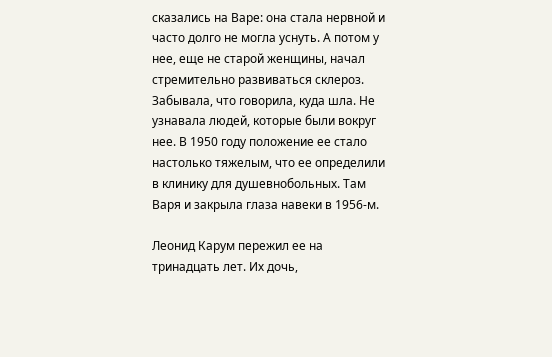сказались на Варе: она стала нервной и часто долго не могла уснуть. А потом у нее, еще не старой женщины, начал стремительно развиваться склероз. Забывала, что говорила, куда шла. Не узнавала людей, которые были вокруг нее. В 1950 году положение ее стало настолько тяжелым, что ее определили в клинику для душевнобольных. Там Варя и закрыла глаза навеки в 1956-м.

Леонид Карум пережил ее на тринадцать лет. Их дочь,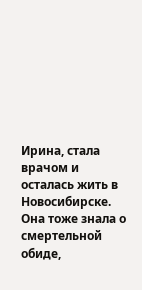Ирина, стала врачом и осталась жить в Новосибирске. Она тоже знала о смертельной обиде,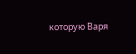которую Варя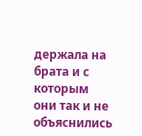держала на брата и с которым они так и не объяснились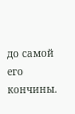до самой его кончины.